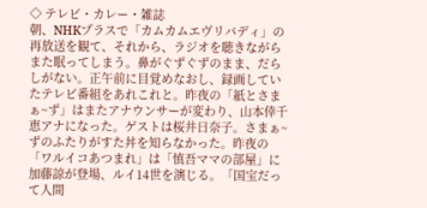◇ テレビ・カレー・雑誌
朝、NHKプラスで「カムカムエヴリバディ」の再放送を観て、それから、ラジオを聴きながらまた眠ってしまう。鼻がぐずぐずのまま、だらしがない。正午前に目覚めなおし、録画していたテレビ番組をあれこれと。昨夜の「紙とさまぁ~ず」はまたアナウンサーが変わり、山本倖千恵アナになった。ゲストは桜井日奈子。さまぁ~ずのふたりがすた丼を知らなかった。昨夜の「ワルイコあつまれ」は「慎吾ママの部屋」に加藤諒が登場、ルイ14世を演じる。「国宝だって人間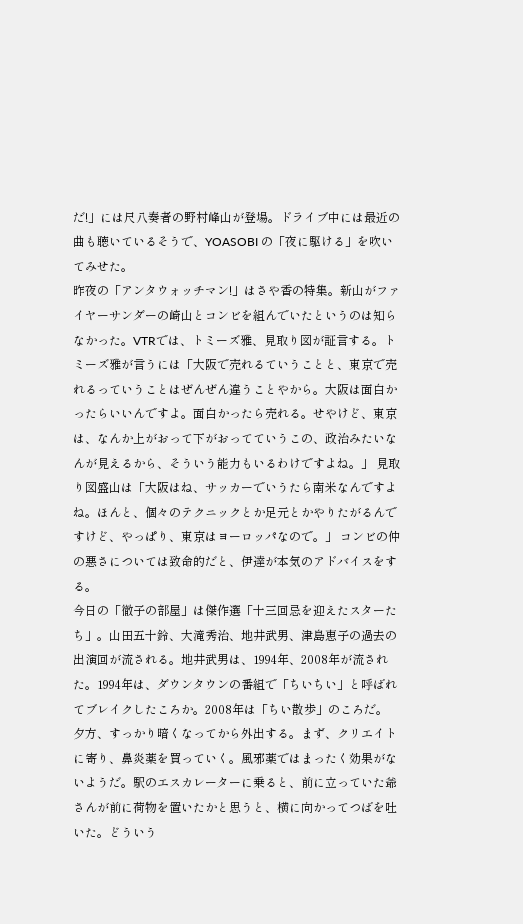だ!」には尺八奏者の野村峰山が登場。ドライブ中には最近の曲も聴いているそうで、YOASOBI の「夜に駆ける」を吹いてみせた。
昨夜の「アンタウォッチマン!」はさや香の特集。新山がファイヤーサンダーの崎山とコンビを組んでいたというのは知らなかった。VTRでは、トミーズ雅、見取り図が証言する。トミーズ雅が言うには「大阪で売れるていうことと、東京で売れるっていうことはぜんぜん違うことやから。大阪は面白かったらいいんですよ。面白かったら売れる。せやけど、東京は、なんか上がおって下がおってていうこの、政治みたいなんが見えるから、そういう能力もいるわけですよね。」 見取り図盛山は「大阪はね、サッカーでいうたら南米なんですよね。ほんと、個々のテクニックとか足元とかやりたがるんですけど、やっぱり、東京はヨーロッパなので。」 コンビの仲の悪さについては致命的だと、伊達が本気のアドバイスをする。
今日の「徹子の部屋」は傑作選「十三回忌を迎えたスターたち」。山田五十鈴、大滝秀治、地井武男、津島恵子の過去の出演回が流される。地井武男は、1994年、2008年が流された。1994年は、ダウンタウンの番組で「ちいちい」と呼ばれてブレイクしたころか。2008年は「ちい散歩」のころだ。
夕方、すっかり暗くなってから外出する。まず、クリエイトに寄り、鼻炎薬を買っていく。風邪薬ではまったく効果がないようだ。駅のエスカレーターに乗ると、前に立っていた爺さんが前に荷物を置いたかと思うと、横に向かってつばを吐いた。どういう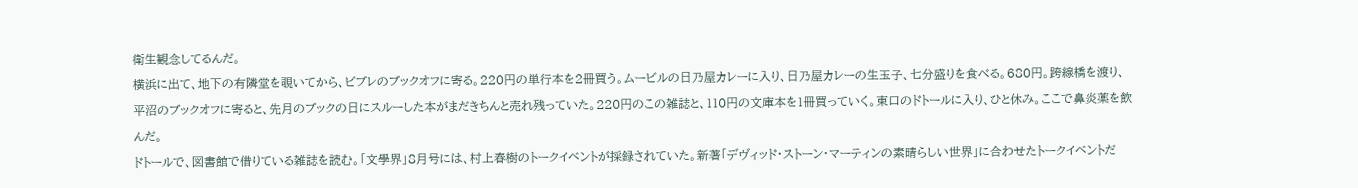衛生観念してるんだ。
横浜に出て、地下の有隣堂を覗いてから、ビブレのブックオフに寄る。220円の単行本を2冊買う。ムービルの日乃屋カレーに入り、日乃屋カレーの生玉子、七分盛りを食べる。680円。跨線橋を渡り、平沼のブックオフに寄ると、先月のブックの日にスルーした本がまだきちんと売れ残っていた。220円のこの雑誌と、110円の文庫本を1冊買っていく。東口のドトールに入り、ひと休み。ここで鼻炎薬を飲んだ。
ドトールで、図書館で借りている雑誌を読む。「文學界」8月号には、村上春樹のトークイベントが採録されていた。新著「デヴィッド・ストーン・マーティンの素晴らしい世界」に合わせたトークイベントだ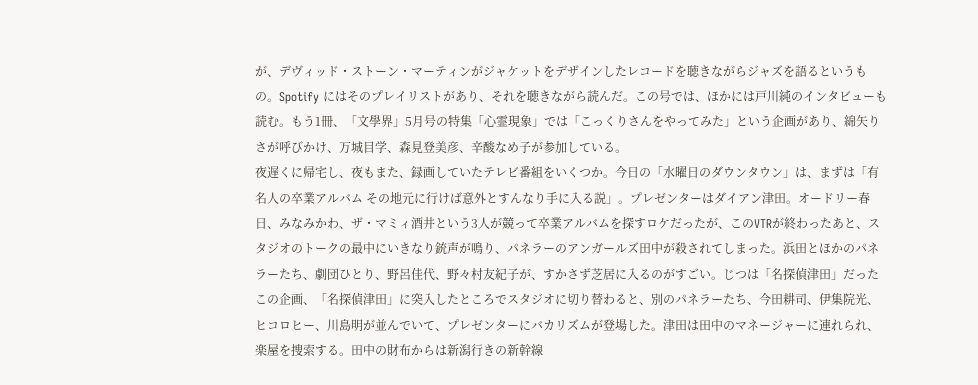が、デヴィッド・ストーン・マーティンがジャケットをデザインしたレコードを聴きながらジャズを語るというもの。Spotify にはそのプレイリストがあり、それを聴きながら読んだ。この号では、ほかには戸川純のインタビューも読む。もう1冊、「文學界」5月号の特集「心霊現象」では「こっくりさんをやってみた」という企画があり、綿矢りさが呼びかけ、万城目学、森見登美彦、辛酸なめ子が参加している。
夜遅くに帰宅し、夜もまた、録画していたテレビ番組をいくつか。今日の「水曜日のダウンタウン」は、まずは「有名人の卒業アルバム その地元に行けば意外とすんなり手に入る説」。プレゼンターはダイアン津田。オードリー春日、みなみかわ、ザ・マミィ酒井という3人が競って卒業アルバムを探すロケだったが、このVTRが終わったあと、スタジオのトークの最中にいきなり銃声が鳴り、パネラーのアンガールズ田中が殺されてしまった。浜田とほかのパネラーたち、劇団ひとり、野呂佳代、野々村友紀子が、すかさず芝居に入るのがすごい。じつは「名探偵津田」だったこの企画、「名探偵津田」に突入したところでスタジオに切り替わると、別のパネラーたち、今田耕司、伊集院光、ヒコロヒー、川島明が並んでいて、プレゼンターにバカリズムが登場した。津田は田中のマネージャーに連れられ、楽屋を捜索する。田中の財布からは新潟行きの新幹線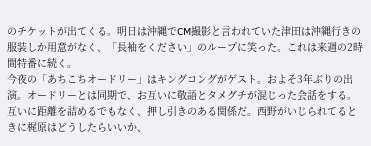のチケットが出てくる。明日は沖縄でCM撮影と言われていた津田は沖縄行きの服装しか用意がなく、「長袖をください」のループに笑った。これは来週の2時間特番に続く。
今夜の「あちこちオードリー」はキングコングがゲスト。およそ3年ぶりの出演。オードリーとは同期で、お互いに敬語とタメグチが混じった会話をする。互いに距離を詰めるでもなく、押し引きのある関係だ。西野がいじられてるときに梶原はどうしたらいいか、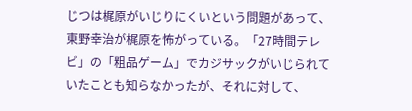じつは梶原がいじりにくいという問題があって、東野幸治が梶原を怖がっている。「27時間テレビ」の「粗品ゲーム」でカジサックがいじられていたことも知らなかったが、それに対して、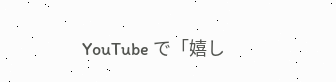YouTube で「嬉し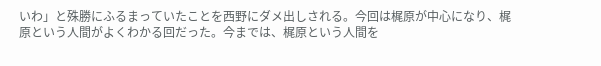いわ」と殊勝にふるまっていたことを西野にダメ出しされる。今回は梶原が中心になり、梶原という人間がよくわかる回だった。今までは、梶原という人間を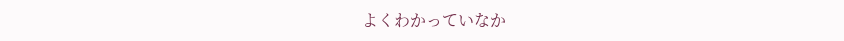よくわかっていなか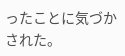ったことに気づかされた。